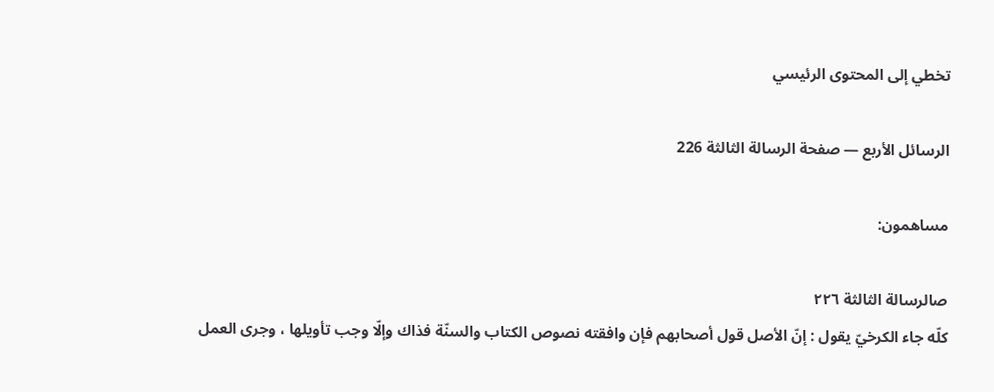تخطي إلى المحتوى الرئيسي

الرسائل الأربع — صفحة الرسالة الثالثة 226

مساهمون:

صالرسالة الثالثة ٢٢٦
كلّه جاء الكرخيّ يقول : إنّ الأصل قول أصحابهم فإن وافقته نصوص الكتاب والسنّة فذاك وإلّا وجب تأويلها ، وجرى العمل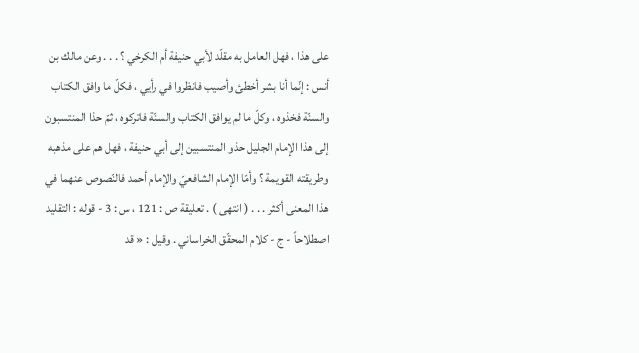على هذا ، فهل العامل به مقلّد لأبي حنيفة أم الكرخي ؟ . . . وعن مالك بن أنس : إنّما أنا بشر أخطئ وأصيب فانظروا في رأيي ، فكلّ ما وافق الكتاب والسنّة فخذوه ، وكلّ ما لم يوافق الكتاب والسنّة فاتركوه ، ثمّ حذا المنتسبون إلى هذا الإمام الجليل حذو المنتسبين إلى أبي حنيفة ، فهل هم على مذهبه وطريقته القويمة ؟ وأمّا الإمام الشافعيّ والإمام أحمد فالنّصوص عنهما في هذا المعنى أكثر . . . ( انتهى ) . تعليقة ص : 121 ، س : 3 - قوله : التقليد اصطلاحاً - ج - كلام المحقّق الخراساني . وقيل : « قد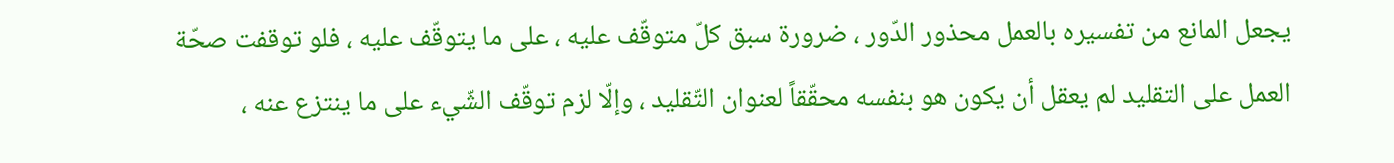يجعل المانع من تفسيره بالعمل محذور الدّور ، ضرورة سبق كلّ متوقّف عليه ، على ما يتوقّف عليه ، فلو توقفت صحّة العمل على التقليد لم يعقل أن يكون هو بنفسه محقّقاً لعنوان التّقليد ، وإلّا لزم توقّف الشّيء على ما ينتزع عنه ،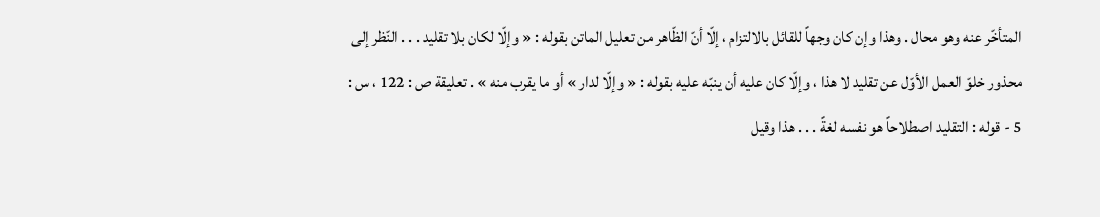المتأخّر عنه وهو محال . وهذا وإن كان وجهاً للقائل بالالتزام ، إلّا أنّ الظّاهر من تعليل الماتن بقوله : « وإلّا لكان بلا تقليد . . . النّظر إلى محذور خلوّ العمل الأوّل عن تقليد لا هذا ، وإلّا كان عليه أن ينبّه عليه بقوله : « وإلّا لدار » أو ما يقرب منه » . تعليقة ص : 122 ، س : 5 - قوله : التقليد اصطلاحاً هو نفسه لغةً . . . هذا وقيل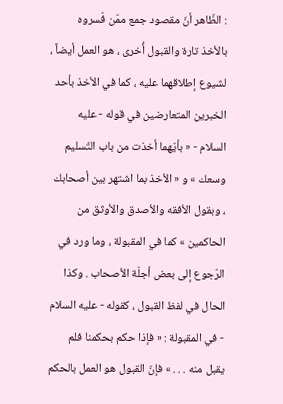: الظّاهر أنّ مقصود جمع ممّن فّسروه بالأخذ تارة والقبول أُخرى ، هو العمل أيضاً ، لشيوع إطلاقهما عليه ، كما في الأخذ بأحد الخبرين المتعارضين في قوله - عليه السلام - « بأيّهما أخذت من باب التّسليم وسعك » و « الأخذ بما اشتهر بين أصحابك ، وبقول الأفقه والأصدق والأوثق من الحاكمين » كما في المقبولة ، وما ورد في الرّجوع إلى بعض أجلّة الأصحاب . وكذا الحال في لفظ القبول ، كقوله - عليه السلام - في المقبولة : « فإذا حكم بحكمنا فلم يقبل منه . . . » فإنّ القبول هو العمل بالحكم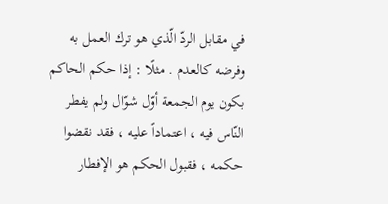في مقابل الردّ الّذي هو ترك العمل به وفرضه كالعدم . مثلًا : إذا حكم الحاكم بكون يوم الجمعة أوّل شوّال ولم يفطر النّاس فيه ، اعتماداً عليه ، فقد نقضوا حكمه ، فقبول الحكم هو الإفطار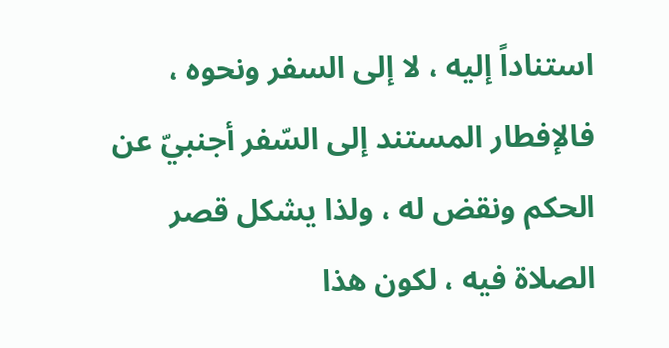استناداً إليه ، لا إلى السفر ونحوه ، فالإفطار المستند إلى السّفر أجنبيّ عن الحكم ونقض له ، ولذا يشكل قصر الصلاة فيه ، لكون هذا